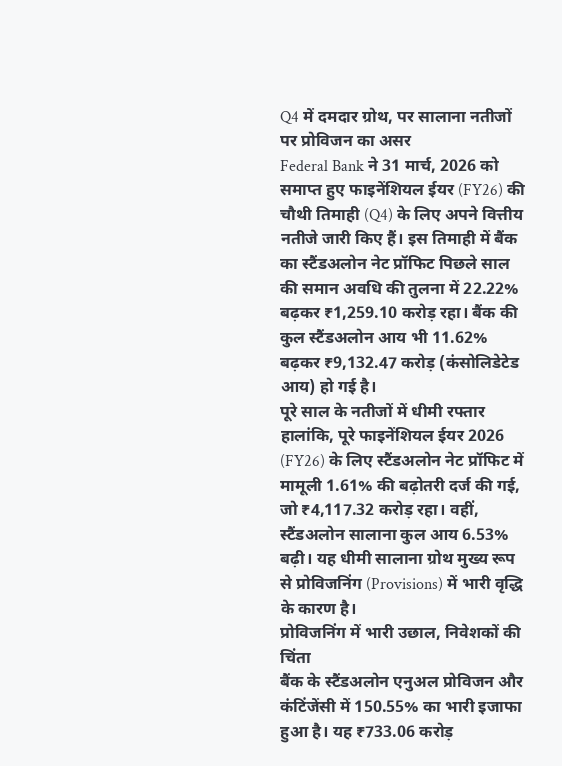Q4 में दमदार ग्रोथ, पर सालाना नतीजों पर प्रोविजन का असर
Federal Bank ने 31 मार्च, 2026 को समाप्त हुए फाइनेंशियल ईयर (FY26) की चौथी तिमाही (Q4) के लिए अपने वित्तीय नतीजे जारी किए हैं। इस तिमाही में बैंक का स्टैंडअलोन नेट प्रॉफिट पिछले साल की समान अवधि की तुलना में 22.22% बढ़कर ₹1,259.10 करोड़ रहा। बैंक की कुल स्टैंडअलोन आय भी 11.62% बढ़कर ₹9,132.47 करोड़ (कंसोलिडेटेड आय) हो गई है।
पूरे साल के नतीजों में धीमी रफ्तार
हालांकि, पूरे फाइनेंशियल ईयर 2026 (FY26) के लिए स्टैंडअलोन नेट प्रॉफिट में मामूली 1.61% की बढ़ोतरी दर्ज की गई, जो ₹4,117.32 करोड़ रहा। वहीं, स्टैंडअलोन सालाना कुल आय 6.53% बढ़ी। यह धीमी सालाना ग्रोथ मुख्य रूप से प्रोविजनिंग (Provisions) में भारी वृद्धि के कारण है।
प्रोविजनिंग में भारी उछाल, निवेशकों की चिंता
बैंक के स्टैंडअलोन एनुअल प्रोविजन और कंटिंजेंसी में 150.55% का भारी इजाफा हुआ है। यह ₹733.06 करोड़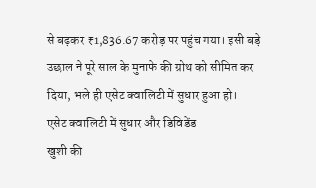से बढ़कर ₹1,836.67 करोड़ पर पहुंच गया। इसी बड़े उछाल ने पूरे साल के मुनाफे की ग्रोथ को सीमित कर दिया, भले ही एसेट क्वालिटी में सुधार हुआ हो।
एसेट क्वालिटी में सुधार और डिविडेंड
खुशी की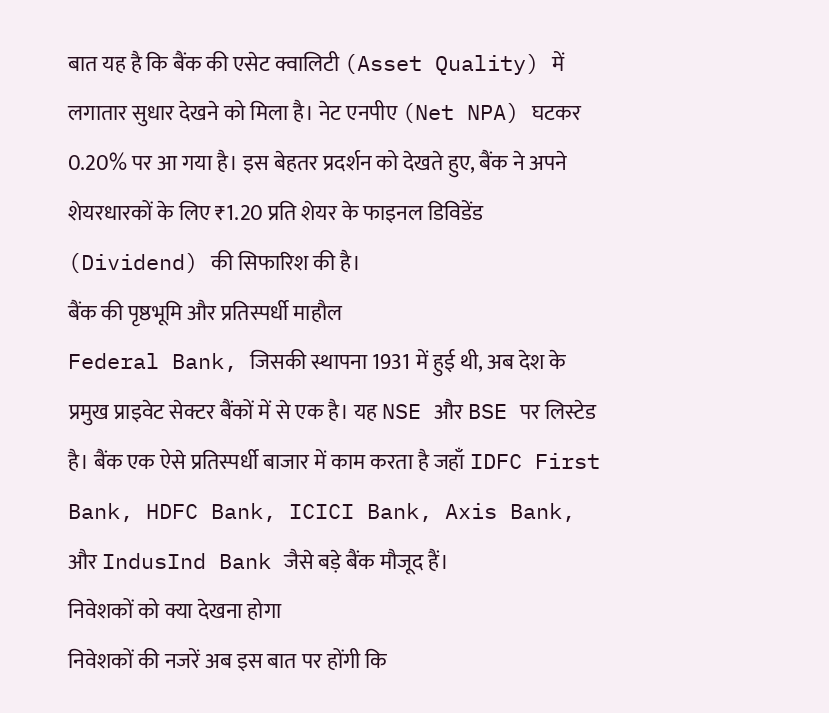बात यह है कि बैंक की एसेट क्वालिटी (Asset Quality) में लगातार सुधार देखने को मिला है। नेट एनपीए (Net NPA) घटकर 0.20% पर आ गया है। इस बेहतर प्रदर्शन को देखते हुए, बैंक ने अपने शेयरधारकों के लिए ₹1.20 प्रति शेयर के फाइनल डिविडेंड (Dividend) की सिफारिश की है।
बैंक की पृष्ठभूमि और प्रतिस्पर्धी माहौल
Federal Bank, जिसकी स्थापना 1931 में हुई थी, अब देश के प्रमुख प्राइवेट सेक्टर बैंकों में से एक है। यह NSE और BSE पर लिस्टेड है। बैंक एक ऐसे प्रतिस्पर्धी बाजार में काम करता है जहाँ IDFC First Bank, HDFC Bank, ICICI Bank, Axis Bank, और IndusInd Bank जैसे बड़े बैंक मौजूद हैं।
निवेशकों को क्या देखना होगा
निवेशकों की नजरें अब इस बात पर होंगी कि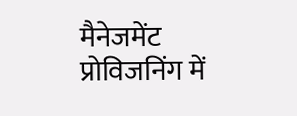मैनेजमेंट प्रोविजनिंग में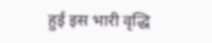हुई इस भारी वृद्धि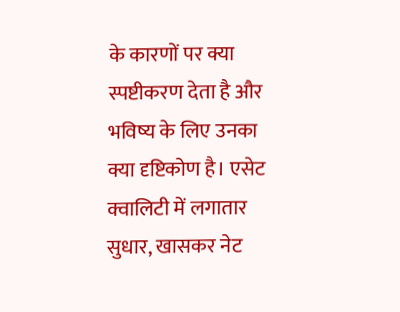के कारणों पर क्या स्पष्टीकरण देता है और भविष्य के लिए उनका क्या दृष्टिकोण है। एसेट क्वालिटी में लगातार सुधार, खासकर नेट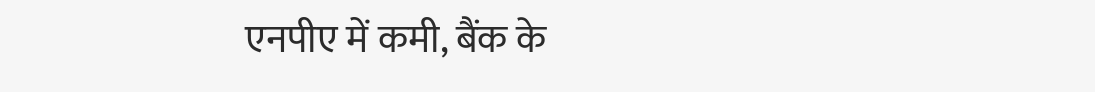एनपीए में कमी, बैंक के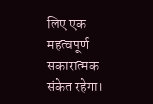लिए एक महत्वपूर्ण सकारात्मक संकेत रहेगा।